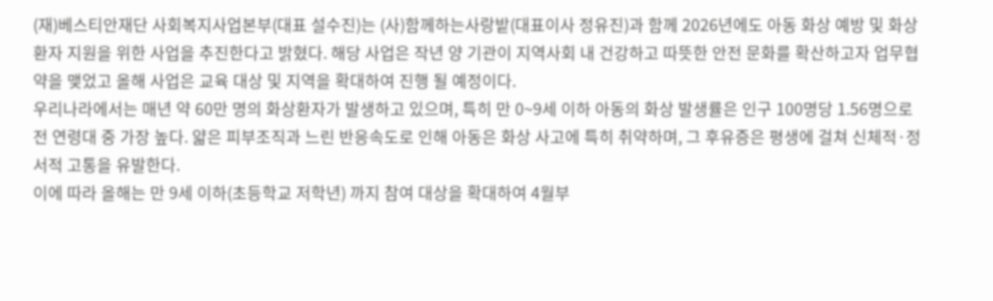(재)베스티안재단 사회복지사업본부(대표 설수진)는 (사)함께하는사랑밭(대표이사 정유진)과 함께 2026년에도 아동 화상 예방 및 화상 환자 지원을 위한 사업을 추진한다고 밝혔다. 해당 사업은 작년 양 기관이 지역사회 내 건강하고 따뜻한 안전 문화를 확산하고자 업무협약을 맺었고 올해 사업은 교육 대상 및 지역을 확대하여 진행 될 예정이다.
우리나라에서는 매년 약 60만 명의 화상환자가 발생하고 있으며, 특히 만 0~9세 이하 아동의 화상 발생률은 인구 100명당 1.56명으로 전 연령대 중 가장 높다. 얇은 피부조직과 느린 반응속도로 인해 아동은 화상 사고에 특히 취약하며, 그 후유증은 평생에 걸쳐 신체적·정서적 고통을 유발한다.
이에 따라 올해는 만 9세 이하(초등학교 저학년) 까지 참여 대상을 확대하여 4월부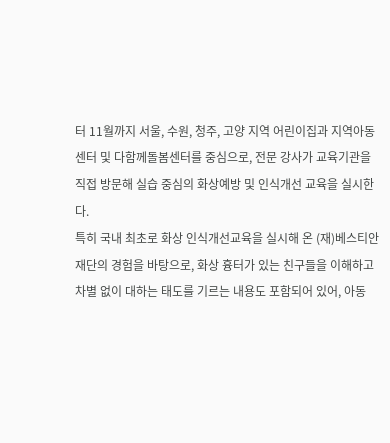터 11월까지 서울, 수원, 청주, 고양 지역 어린이집과 지역아동센터 및 다함께돌봄센터를 중심으로, 전문 강사가 교육기관을 직접 방문해 실습 중심의 화상예방 및 인식개선 교육을 실시한다.
특히 국내 최초로 화상 인식개선교육을 실시해 온 (재)베스티안재단의 경험을 바탕으로, 화상 흉터가 있는 친구들을 이해하고 차별 없이 대하는 태도를 기르는 내용도 포함되어 있어, 아동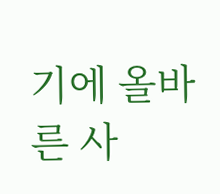기에 올바른 사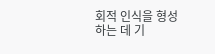회적 인식을 형성하는 데 기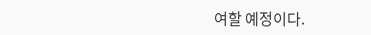여할 예정이다.